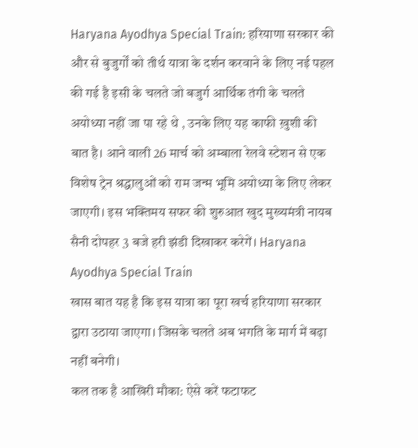Haryana Ayodhya Special Train: हरियाणा सरकार की और से बुजुर्गों को तीर्थ यात्रा के दर्शन करवाने के लिए नई पहल की गई है इसी के चलते जो बजुर्ग आर्थिक तंगी के चलते अयोध्या नहीं जा पा रहे थे , उनके लिए यह काफी ख़ुशी की बात है। आने वाली 26 मार्च को अम्बाला रेलवे स्टेशन से एक विशेष ट्रेन श्रद्धालुओं को राम जन्म भूमि अयोध्या के लिए लेकर जाएगी। इस भक्तिमय सफर की शुरुआत खुद मुख्यमंत्री नायब सैनी दोपहर 3 बजे हरी झंडी दिखाकर करेगें। Haryana Ayodhya Special Train
खास बात यह है कि इस यात्रा का पूरा खर्च हरियाणा सरकार द्वारा उठाया जाएगा। जिसके चलते अब भगति के मार्ग में बढ़ा नहीं बनेगी।
कल तक है आखिरी मौका: ऐसे करें फटाफट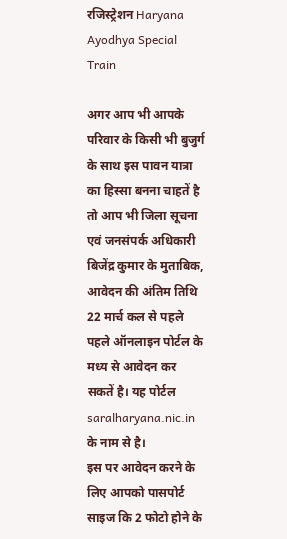रजिस्ट्रेशन Haryana Ayodhya Special Train

अगर आप भी आपके परिवार के किसी भी बुजुर्ग के साथ इस पावन यात्रा का हिस्सा बनना चाहतें है तो आप भी जिला सूचना एवं जनसंपर्क अधिकारी बिजेंद्र कुमार के मुताबिक, आवेदन की अंतिम तिथि 22 मार्च कल से पहले पहले ऑनलाइन पोर्टल के मध्य से आवेदन कर सकतें है। यह पोर्टल saralharyana.nic.in के नाम से है।
इस पर आवेदन करने के लिए आपको पासपोर्ट साइज कि 2 फोटो होने के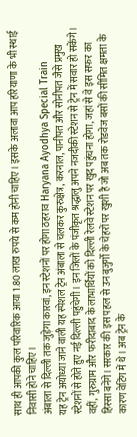साथ ही आपकी कुल परिवारिक आया 1.80 लाख रुपये से कम होनी चाहिए। इसके अलावा आप हरियाणा के भी स्थाई निवासी होने चाहिए।
अंबाला से दिल्ली तक जुड़ेगा कारवां, इन स्टेशनों पर होगा ठहराव Haryana Ayodhya Special Train
यह ट्रेन अयोध्या जाने वाली यह स्पेशल ट्रेन अंबाला से चलकर कुरुक्षेत्र, करनाल, पानीपत और सोनीपत जैसे प्रमुख स्टेशनों से होते हुए नई दिल्ली पहुंचेगी। इन जिलों के पंजीकृत श्रद्धालु अपने नजदीकी स्टेशन से ट्रेन में सवार हो सकेंगे। वहीं, गुरुग्राम और फरीदाबाद के लाभार्थियों को दिल्ली रेलवे स्टेशन पर खुद पहुंचना होगा, जहां से वे इस सफर का हिस्सा बनेंगे। सरकार की इस पहल से उन बुजुर्गों के चेहरों पर खुशी है जो अब तक रोडवेज बसों की सीमित क्षमता के कारण वेटिंग में थे। अब ट्रेन के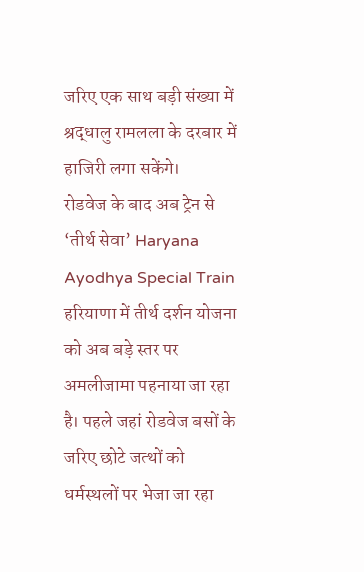जरिए एक साथ बड़ी संख्या में श्रद्धालु रामलला के दरबार में हाजिरी लगा सकेंगे।
रोडवेज के बाद अब ट्रेन से ‘तीर्थ सेवा’ Haryana Ayodhya Special Train
हरियाणा में तीर्थ दर्शन योजना को अब बड़े स्तर पर अमलीजामा पहनाया जा रहा है। पहले जहां रोडवेज बसों के जरिए छोटे जत्थों को धर्मस्थलों पर भेजा जा रहा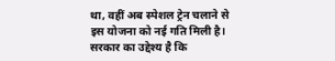था, वहीं अब स्पेशल ट्रेन चलाने से इस योजना को नई गति मिली है। सरकार का उद्देश्य है कि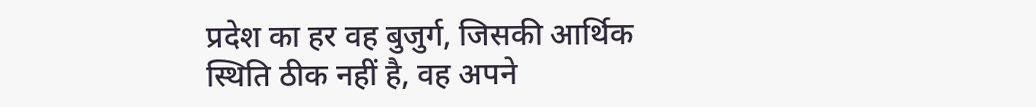प्रदेश का हर वह बुजुर्ग, जिसकी आर्थिक स्थिति ठीक नहीं है, वह अपने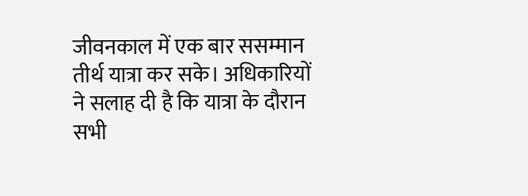जीवनकाल में एक बार ससम्मान तीर्थ यात्रा कर सके। अधिकारियों ने सलाह दी है कि यात्रा के दौरान सभी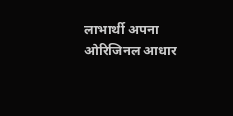लाभार्थी अपना ओरिजिनल आधार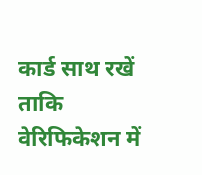कार्ड साथ रखें ताकि वेरिफिकेशन में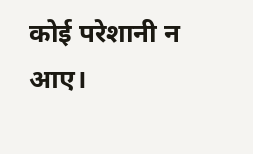कोई परेशानी न आए।